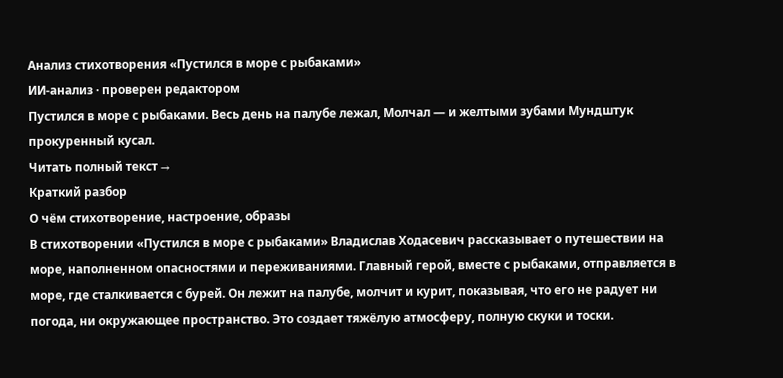Анализ стихотворения «Пустился в море с рыбаками»
ИИ-анализ · проверен редактором
Пустился в море с рыбаками. Весь день на палубе лежал, Молчал — и желтыми зубами Мундштук прокуренный кусал.
Читать полный текст →
Краткий разбор
О чём стихотворение, настроение, образы
В стихотворении «Пустился в море с рыбаками» Владислав Ходасевич рассказывает о путешествии на море, наполненном опасностями и переживаниями. Главный герой, вместе с рыбаками, отправляется в море, где сталкивается с бурей. Он лежит на палубе, молчит и курит, показывая, что его не радует ни погода, ни окружающее пространство. Это создает тяжёлую атмосферу, полную скуки и тоски.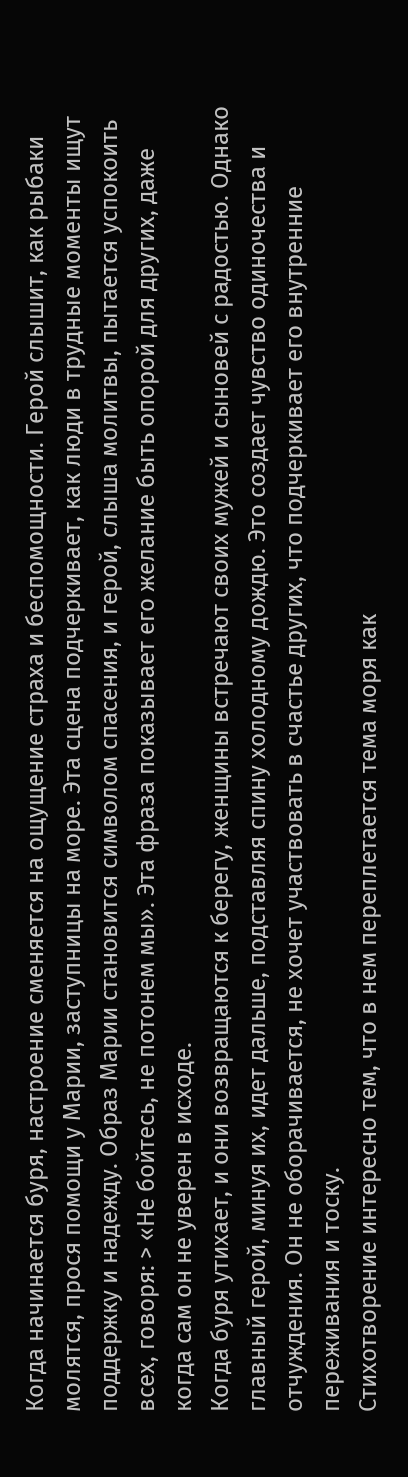Когда начинается буря, настроение сменяется на ощущение страха и беспомощности. Герой слышит, как рыбаки молятся, прося помощи у Марии, заступницы на море. Эта сцена подчеркивает, как люди в трудные моменты ищут поддержку и надежду. Образ Марии становится символом спасения, и герой, слыша молитвы, пытается успокоить всех, говоря: > «Не бойтесь, не потонем мы». Эта фраза показывает его желание быть опорой для других, даже когда сам он не уверен в исходе.
Когда буря утихает, и они возвращаются к берегу, женщины встречают своих мужей и сыновей с радостью. Однако главный герой, минуя их, идет дальше, подставляя спину холодному дождю. Это создает чувство одиночества и отчуждения. Он не оборачивается, не хочет участвовать в счастье других, что подчеркивает его внутренние переживания и тоску.
Стихотворение интересно тем, что в нем переплетается тема моря как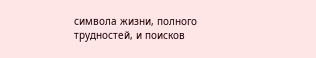символа жизни, полного трудностей, и поисков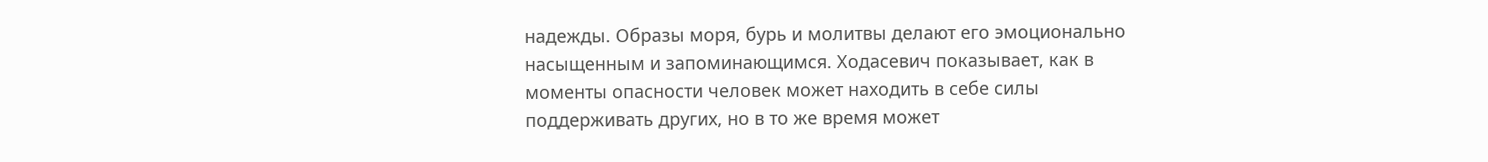надежды. Образы моря, бурь и молитвы делают его эмоционально насыщенным и запоминающимся. Ходасевич показывает, как в моменты опасности человек может находить в себе силы поддерживать других, но в то же время может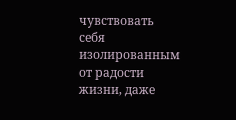чувствовать себя изолированным от радости жизни, даже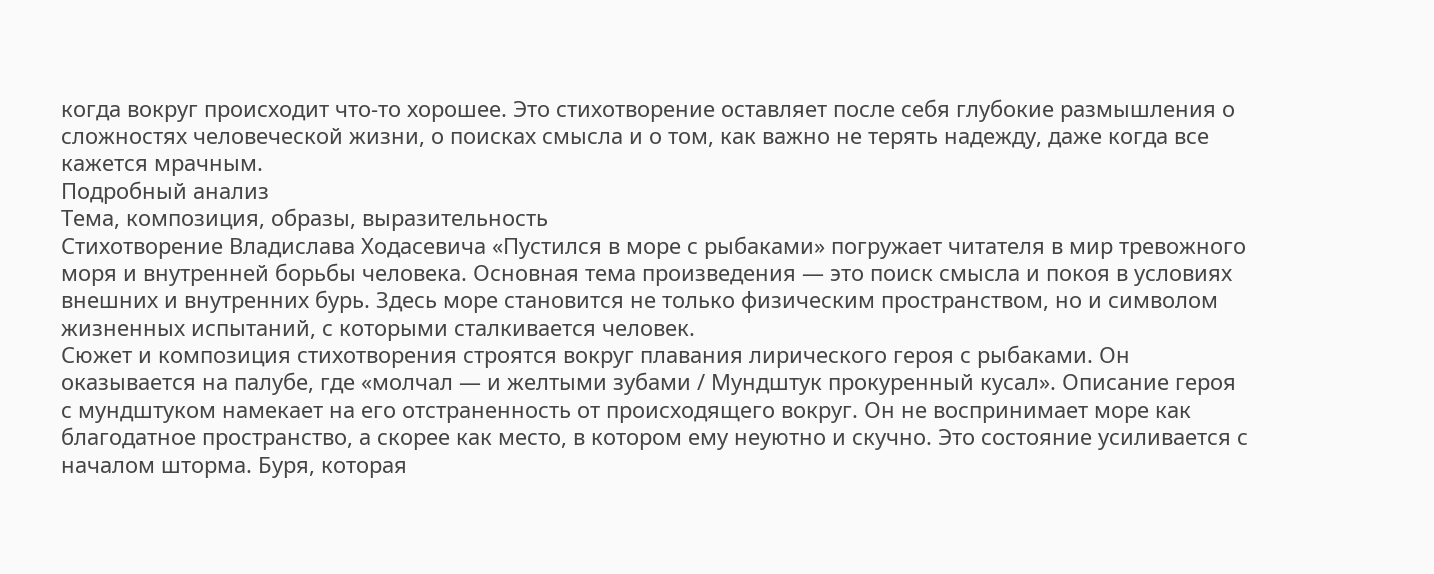когда вокруг происходит что-то хорошее. Это стихотворение оставляет после себя глубокие размышления о сложностях человеческой жизни, о поисках смысла и о том, как важно не терять надежду, даже когда все кажется мрачным.
Подробный анализ
Тема, композиция, образы, выразительность
Стихотворение Владислава Ходасевича «Пустился в море с рыбаками» погружает читателя в мир тревожного моря и внутренней борьбы человека. Основная тема произведения — это поиск смысла и покоя в условиях внешних и внутренних бурь. Здесь море становится не только физическим пространством, но и символом жизненных испытаний, с которыми сталкивается человек.
Сюжет и композиция стихотворения строятся вокруг плавания лирического героя с рыбаками. Он оказывается на палубе, где «молчал — и желтыми зубами / Мундштук прокуренный кусал». Описание героя с мундштуком намекает на его отстраненность от происходящего вокруг. Он не воспринимает море как благодатное пространство, а скорее как место, в котором ему неуютно и скучно. Это состояние усиливается с началом шторма. Буря, которая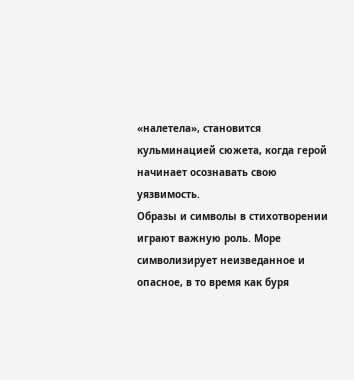«налетела», становится кульминацией сюжета, когда герой начинает осознавать свою уязвимость.
Образы и символы в стихотворении играют важную роль. Море символизирует неизведанное и опасное, в то время как буря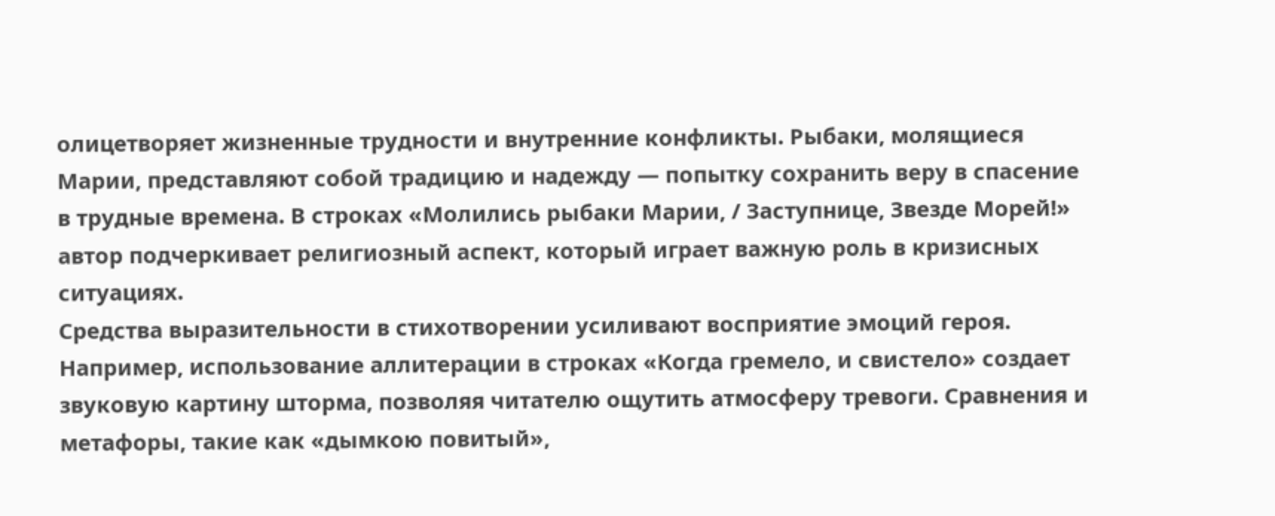олицетворяет жизненные трудности и внутренние конфликты. Рыбаки, молящиеся Марии, представляют собой традицию и надежду — попытку сохранить веру в спасение в трудные времена. В строках «Молились рыбаки Марии, / Заступнице, Звезде Морей!» автор подчеркивает религиозный аспект, который играет важную роль в кризисных ситуациях.
Средства выразительности в стихотворении усиливают восприятие эмоций героя. Например, использование аллитерации в строках «Когда гремело, и свистело» создает звуковую картину шторма, позволяя читателю ощутить атмосферу тревоги. Сравнения и метафоры, такие как «дымкою повитый»,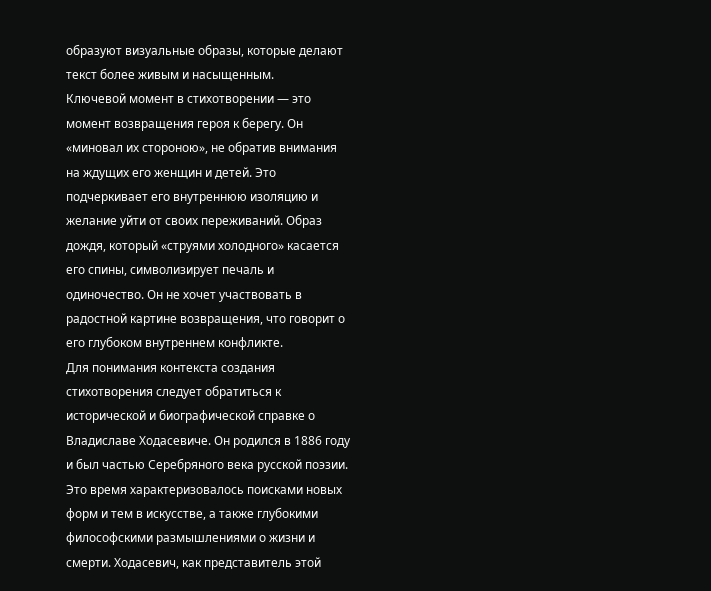образуют визуальные образы, которые делают текст более живым и насыщенным.
Ключевой момент в стихотворении — это момент возвращения героя к берегу. Он «миновал их стороною», не обратив внимания на ждущих его женщин и детей. Это подчеркивает его внутреннюю изоляцию и желание уйти от своих переживаний. Образ дождя, который «струями холодного» касается его спины, символизирует печаль и одиночество. Он не хочет участвовать в радостной картине возвращения, что говорит о его глубоком внутреннем конфликте.
Для понимания контекста создания стихотворения следует обратиться к исторической и биографической справке о Владиславе Ходасевиче. Он родился в 1886 году и был частью Серебряного века русской поэзии. Это время характеризовалось поисками новых форм и тем в искусстве, а также глубокими философскими размышлениями о жизни и смерти. Ходасевич, как представитель этой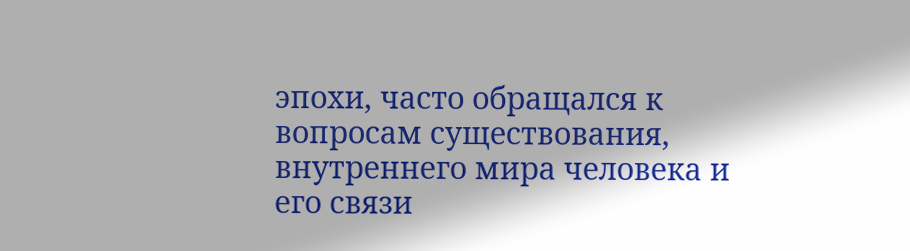эпохи, часто обращался к вопросам существования, внутреннего мира человека и его связи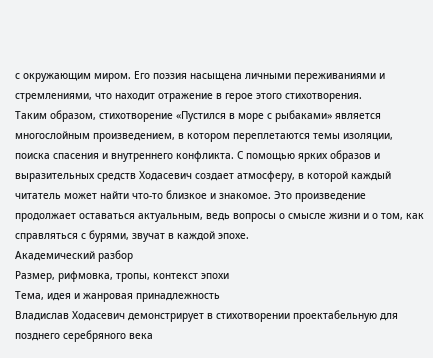с окружающим миром. Его поэзия насыщена личными переживаниями и стремлениями, что находит отражение в герое этого стихотворения.
Таким образом, стихотворение «Пустился в море с рыбаками» является многослойным произведением, в котором переплетаются темы изоляции, поиска спасения и внутреннего конфликта. С помощью ярких образов и выразительных средств Ходасевич создает атмосферу, в которой каждый читатель может найти что-то близкое и знакомое. Это произведение продолжает оставаться актуальным, ведь вопросы о смысле жизни и о том, как справляться с бурями, звучат в каждой эпохе.
Академический разбор
Размер, рифмовка, тропы, контекст эпохи
Тема, идея и жанровая принадлежность
Владислав Ходасевич демонстрирует в стихотворении проектабельную для позднего серебряного века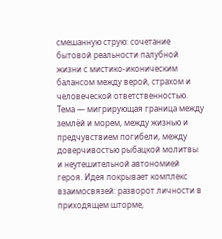смешанную струю: сочетание бытовой реальности палубной жизни с мистико-иконическим балансом между верой, страхом и человеческой ответственностью. Тема — мигрирующая граница между землёй и морем, между жизнью и предчувствием погибели, между доверчивостью рыбацкой молитвы и неутешительной автономией героя. Идея покрывает комплекс взаимосвязей: разворот личности в приходящем шторме,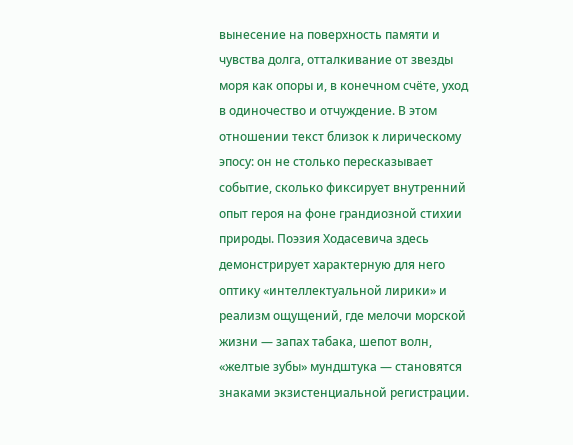вынесение на поверхность памяти и чувства долга, отталкивание от звезды моря как опоры и, в конечном счёте, уход в одиночество и отчуждение. В этом отношении текст близок к лирическому эпосу: он не столько пересказывает событие, сколько фиксирует внутренний опыт героя на фоне грандиозной стихии природы. Поэзия Ходасевича здесь демонстрирует характерную для него оптику «интеллектуальной лирики» и реализм ощущений, где мелочи морской жизни — запах табака, шепот волн, «желтые зубы» мундштука — становятся знаками экзистенциальной регистрации.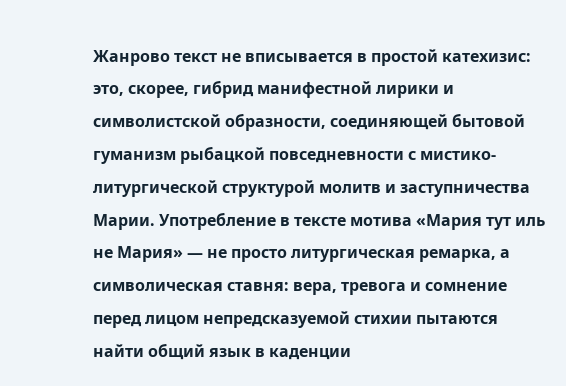Жанрово текст не вписывается в простой катехизис: это, скорее, гибрид манифестной лирики и символистской образности, соединяющей бытовой гуманизм рыбацкой повседневности с мистико-литургической структурой молитв и заступничества Марии. Употребление в тексте мотива «Мария тут иль не Мария» — не просто литургическая ремарка, а символическая ставня: вера, тревога и сомнение перед лицом непредсказуемой стихии пытаются найти общий язык в каденции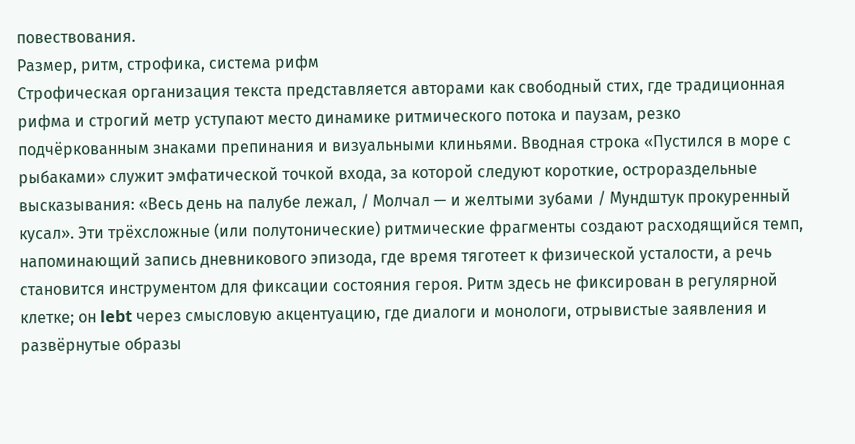повествования.
Размер, ритм, строфика, система рифм
Строфическая организация текста представляется авторами как свободный стих, где традиционная рифма и строгий метр уступают место динамике ритмического потока и паузам, резко подчёркованным знаками препинания и визуальными клиньями. Вводная строка «Пустился в море с рыбаками» служит эмфатической точкой входа, за которой следуют короткие, острораздельные высказывания: «Весь день на палубе лежал, / Молчал — и желтыми зубами / Мундштук прокуренный кусал». Эти трёхсложные (или полутонические) ритмические фрагменты создают расходящийся темп, напоминающий запись дневникового эпизода, где время тяготеет к физической усталости, а речь становится инструментом для фиксации состояния героя. Ритм здесь не фиксирован в регулярной клетке; он lebt через смысловую акцентуацию, где диалоги и монологи, отрывистые заявления и развёрнутые образы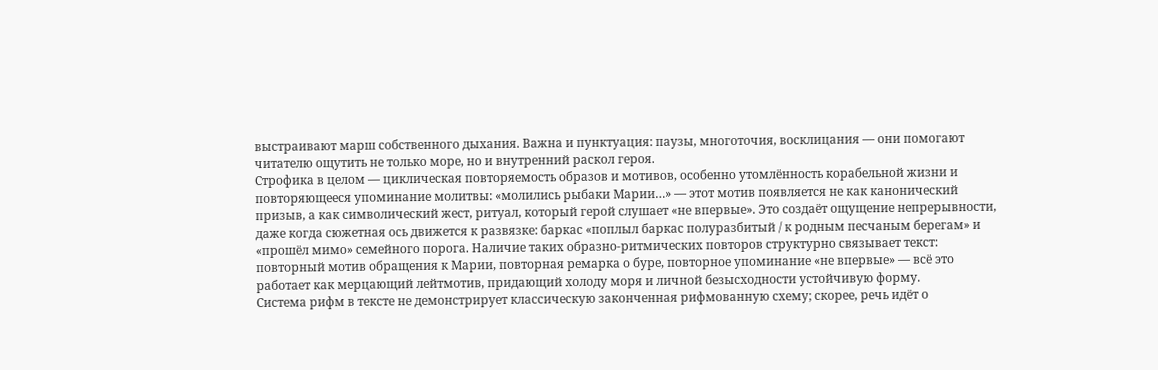выстраивают марш собственного дыхания. Важна и пунктуация: паузы, многоточия, восклицания — они помогают читателю ощутить не только море, но и внутренний раскол героя.
Строфика в целом — циклическая повторяемость образов и мотивов, особенно утомлённость корабельной жизни и повторяющееся упоминание молитвы: «молились рыбаки Марии…» — этот мотив появляется не как канонический призыв, а как символический жест, ритуал, который герой слушает «не впервые». Это создаёт ощущение непрерывности, даже когда сюжетная ось движется к развязке: баркас «поплыл баркас полуразбитый / к родным песчаным берегам» и «прошёл мимо» семейного порога. Наличие таких образно-ритмических повторов структурно связывает текст: повторный мотив обращения к Марии, повторная ремарка о буре, повторное упоминание «не впервые» — всё это работает как мерцающий лейтмотив, придающий холоду моря и личной безысходности устойчивую форму.
Система рифм в тексте не демонстрирует классическую законченная рифмованную схему; скорее, речь идёт о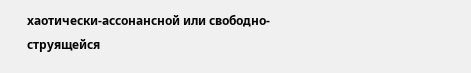хаотически-ассонансной или свободно-струящейся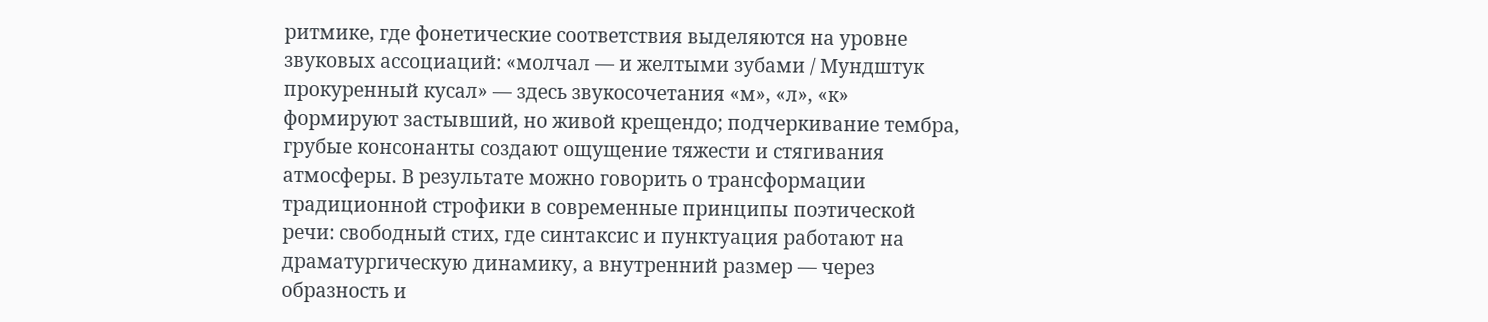ритмике, где фонетические соответствия выделяются на уровне звуковых ассоциаций: «молчал — и желтыми зубами / Мундштук прокуренный кусал» — здесь звукосочетания «м», «л», «к» формируют застывший, но живой крещендо; подчеркивание тембра, грубые консонанты создают ощущение тяжести и стягивания атмосферы. В результате можно говорить о трансформации традиционной строфики в современные принципы поэтической речи: свободный стих, где синтаксис и пунктуация работают на драматургическую динамику, а внутренний размер — через образность и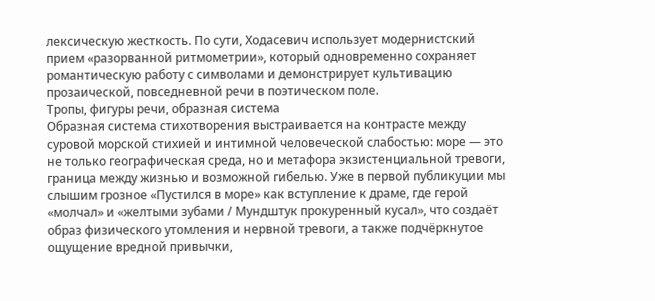лексическую жесткость. По сути, Ходасевич использует модернистский прием «разорванной ритмометрии», который одновременно сохраняет романтическую работу с символами и демонстрирует культивацию прозаической, повседневной речи в поэтическом поле.
Тропы, фигуры речи, образная система
Образная система стихотворения выстраивается на контрасте между суровой морской стихией и интимной человеческой слабостью: море — это не только географическая среда, но и метафора экзистенциальной тревоги, граница между жизнью и возможной гибелью. Уже в первой публикуции мы слышим грозное «Пустился в море» как вступление к драме, где герой «молчал» и «желтыми зубами / Мундштук прокуренный кусал», что создаёт образ физического утомления и нервной тревоги, а также подчёркнутое ощущение вредной привычки,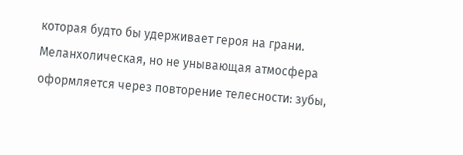которая будто бы удерживает героя на грани. Меланхолическая, но не унывающая атмосфера оформляется через повторение телесности: зубы,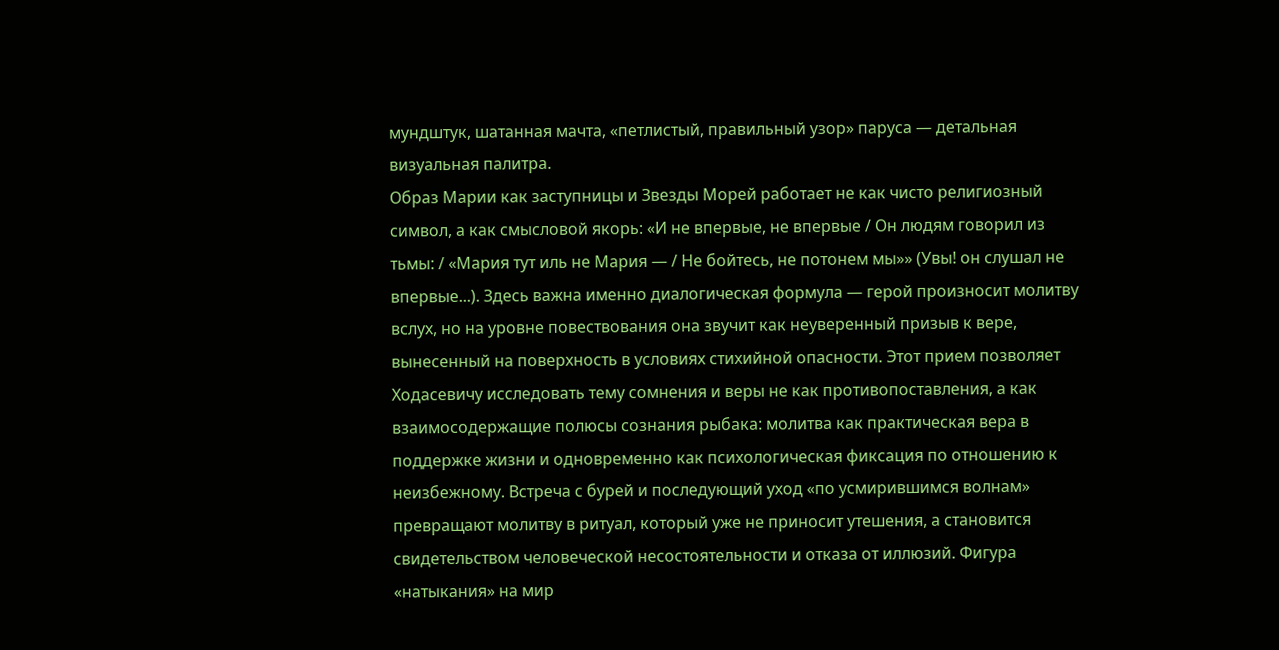мундштук, шатанная мачта, «петлистый, правильный узор» паруса — детальная визуальная палитра.
Образ Марии как заступницы и Звезды Морей работает не как чисто религиозный символ, а как смысловой якорь: «И не впервые, не впервые / Он людям говорил из тьмы: / «Мария тут иль не Мария — / Не бойтесь, не потонем мы»» (Увы! он слушал не впервые...). Здесь важна именно диалогическая формула — герой произносит молитву вслух, но на уровне повествования она звучит как неуверенный призыв к вере, вынесенный на поверхность в условиях стихийной опасности. Этот прием позволяет Ходасевичу исследовать тему сомнения и веры не как противопоставления, а как взаимосодержащие полюсы сознания рыбака: молитва как практическая вера в поддержке жизни и одновременно как психологическая фиксация по отношению к неизбежному. Встреча с бурей и последующий уход «по усмирившимся волнам» превращают молитву в ритуал, который уже не приносит утешения, а становится свидетельством человеческой несостоятельности и отказа от иллюзий. Фигура «натыкания» на мир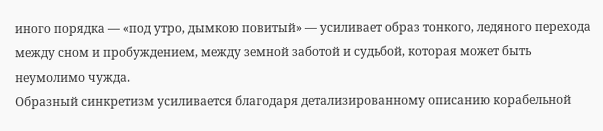иного порядка — «под утро, дымкою повитый» — усиливает образ тонкого, ледяного перехода между сном и пробуждением, между земной заботой и судьбой, которая может быть неумолимо чужда.
Образный синкретизм усиливается благодаря детализированному описанию корабельной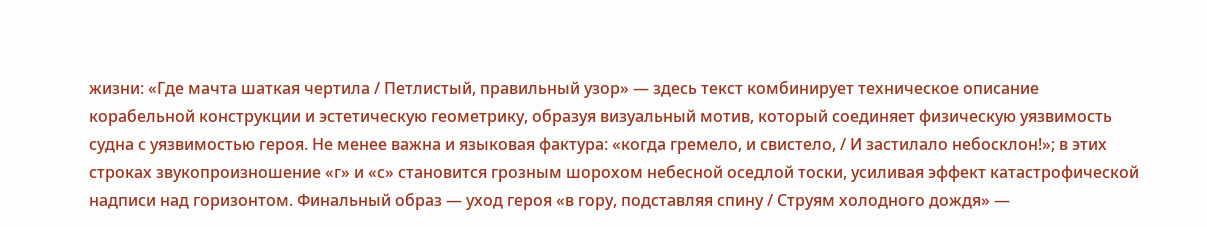жизни: «Где мачта шаткая чертила / Петлистый, правильный узор» — здесь текст комбинирует техническое описание корабельной конструкции и эстетическую геометрику, образуя визуальный мотив, который соединяет физическую уязвимость судна с уязвимостью героя. Не менее важна и языковая фактура: «когда гремело, и свистело, / И застилало небосклон!»; в этих строках звукопроизношение «г» и «с» становится грозным шорохом небесной оседлой тоски, усиливая эффект катастрофической надписи над горизонтом. Финальный образ — уход героя «в гору, подставляя спину / Струям холодного дождя» —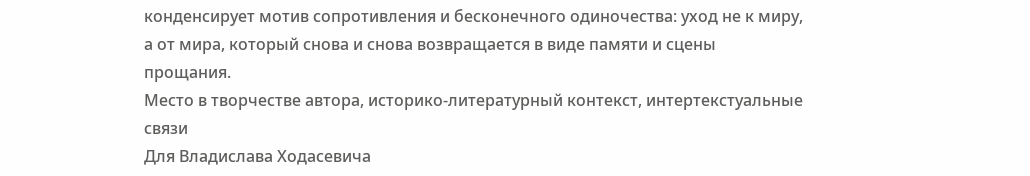конденсирует мотив сопротивления и бесконечного одиночества: уход не к миру, а от мира, который снова и снова возвращается в виде памяти и сцены прощания.
Место в творчестве автора, историко-литературный контекст, интертекстуальные связи
Для Владислава Ходасевича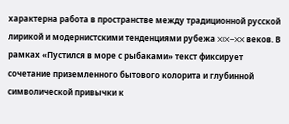характерна работа в пространстве между традиционной русской лирикой и модернистскими тенденциями рубежа XIX–XX веков. В рамках «Пустился в море с рыбаками» текст фиксирует сочетание приземленного бытового колорита и глубинной символической привычки к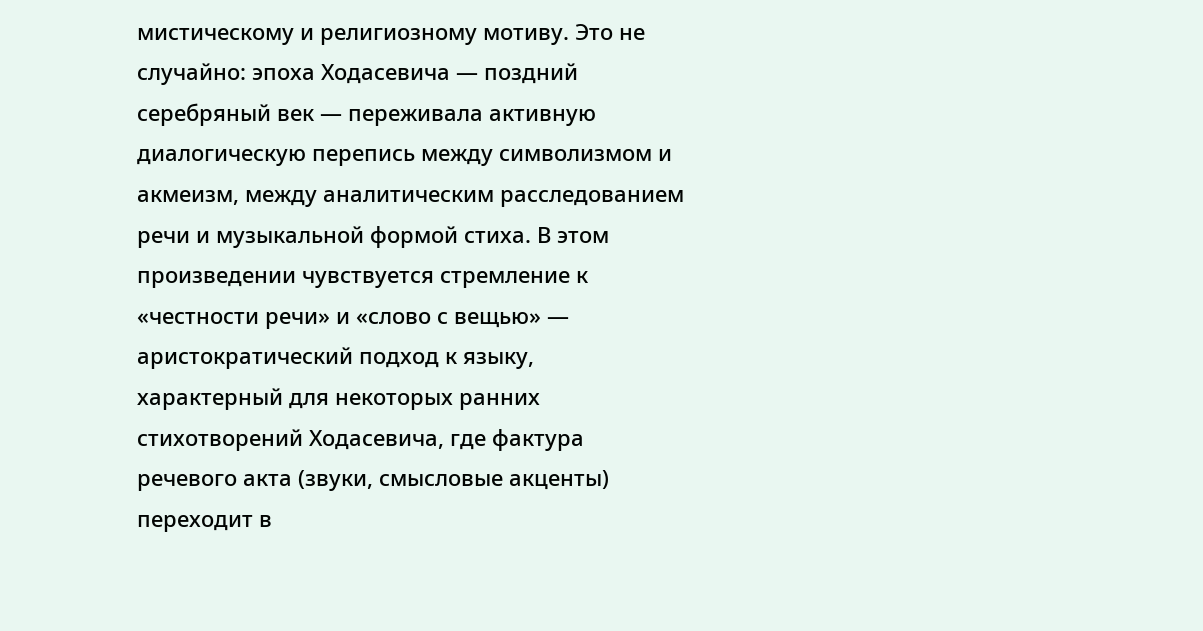мистическому и религиозному мотиву. Это не случайно: эпоха Ходасевича — поздний серебряный век — переживала активную диалогическую перепись между символизмом и акмеизм, между аналитическим расследованием речи и музыкальной формой стиха. В этом произведении чувствуется стремление к «честности речи» и «слово с вещью» — аристократический подход к языку, характерный для некоторых ранних стихотворений Ходасевича, где фактура речевого акта (звуки, смысловые акценты) переходит в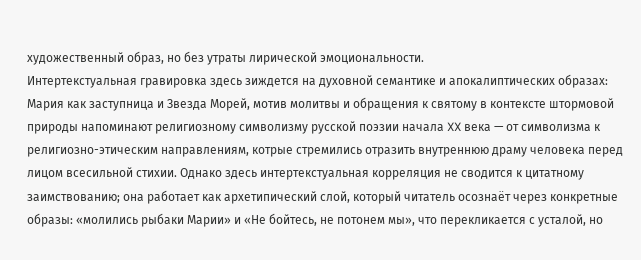художественный образ, но без утраты лирической эмоциональности.
Интертекстуальная гравировка здесь зиждется на духовной семантике и апокалиптических образах: Мария как заступница и Звезда Морей, мотив молитвы и обращения к святому в контексте штормовой природы напоминают религиозному символизму русской поэзии начала XX века — от символизма к религиозно-этическим направлениям, котрые стремились отразить внутреннюю драму человека перед лицом всесильной стихии. Однако здесь интертекстуальная корреляция не сводится к цитатному заимствованию; она работает как архетипический слой, который читатель осознаёт через конкретные образы: «молились рыбаки Марии» и «Не бойтесь, не потонем мы», что перекликается с усталой, но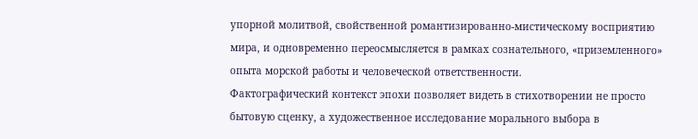упорной молитвой, свойственной романтизированно-мистическому восприятию мира, и одновременно переосмысляется в рамках сознательного, «приземленного» опыта морской работы и человеческой ответственности.
Фактографический контекст эпохи позволяет видеть в стихотворении не просто бытовую сценку, а художественное исследование морального выбора в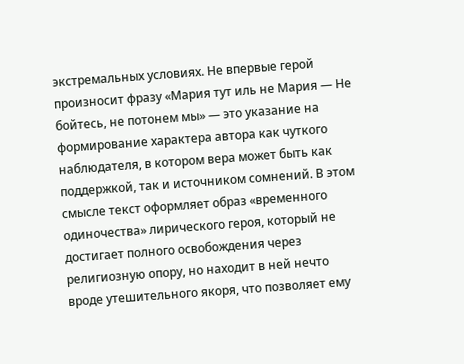экстремальных условиях. Не впервые герой произносит фразу «Мария тут иль не Мария — Не бойтесь, не потонем мы» — это указание на формирование характера автора как чуткого наблюдателя, в котором вера может быть как поддержкой, так и источником сомнений. В этом смысле текст оформляет образ «временного одиночества» лирического героя, который не достигает полного освобождения через религиозную опору, но находит в ней нечто вроде утешительного якоря, что позволяет ему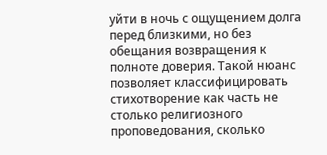уйти в ночь с ощущением долга перед близкими, но без обещания возвращения к полноте доверия. Такой нюанс позволяет классифицировать стихотворение как часть не столько религиозного проповедования, сколько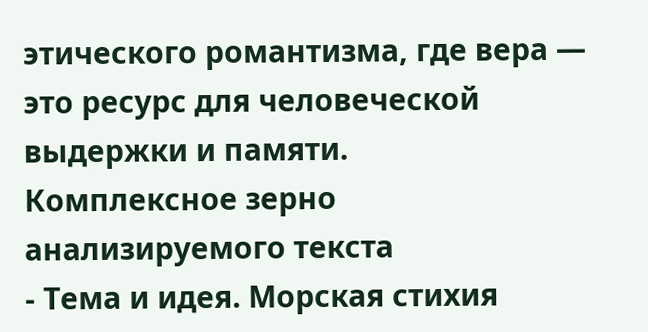этического романтизма, где вера — это ресурс для человеческой выдержки и памяти.
Комплексное зерно анализируемого текста
- Тема и идея. Морская стихия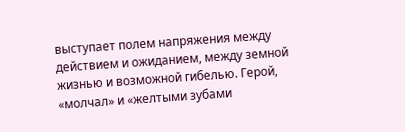выступает полем напряжения между действием и ожиданием, между земной жизнью и возможной гибелью. Герой, «молчал» и «желтыми зубами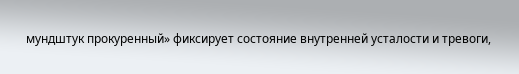мундштук прокуренный» фиксирует состояние внутренней усталости и тревоги,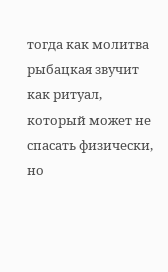тогда как молитва рыбацкая звучит как ритуал, который может не спасать физически, но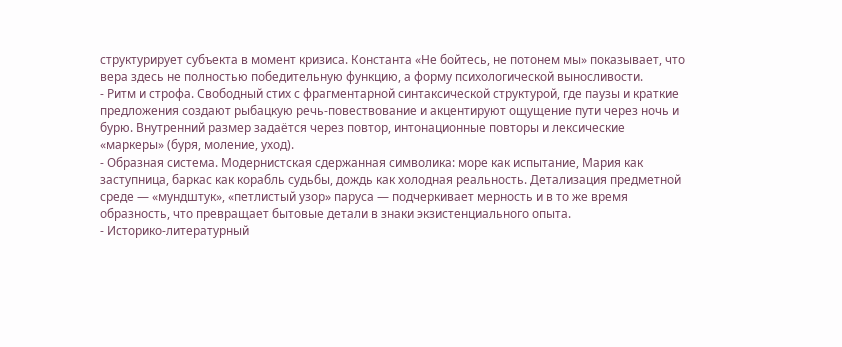структурирует субъекта в момент кризиса. Константа «Не бойтесь, не потонем мы» показывает, что вера здесь не полностью победительную функцию, а форму психологической выносливости.
- Ритм и строфа. Свободный стих с фрагментарной синтаксической структурой, где паузы и краткие предложения создают рыбацкую речь-повествование и акцентируют ощущение пути через ночь и бурю. Внутренний размер задаётся через повтор, интонационные повторы и лексические «маркеры» (буря, моление, уход).
- Образная система. Модернистская сдержанная символика: море как испытание, Мария как заступница, баркас как корабль судьбы, дождь как холодная реальность. Детализация предметной среде — «мундштук», «петлистый узор» паруса — подчеркивает мерность и в то же время образность, что превращает бытовые детали в знаки экзистенциального опыта.
- Историко-литературный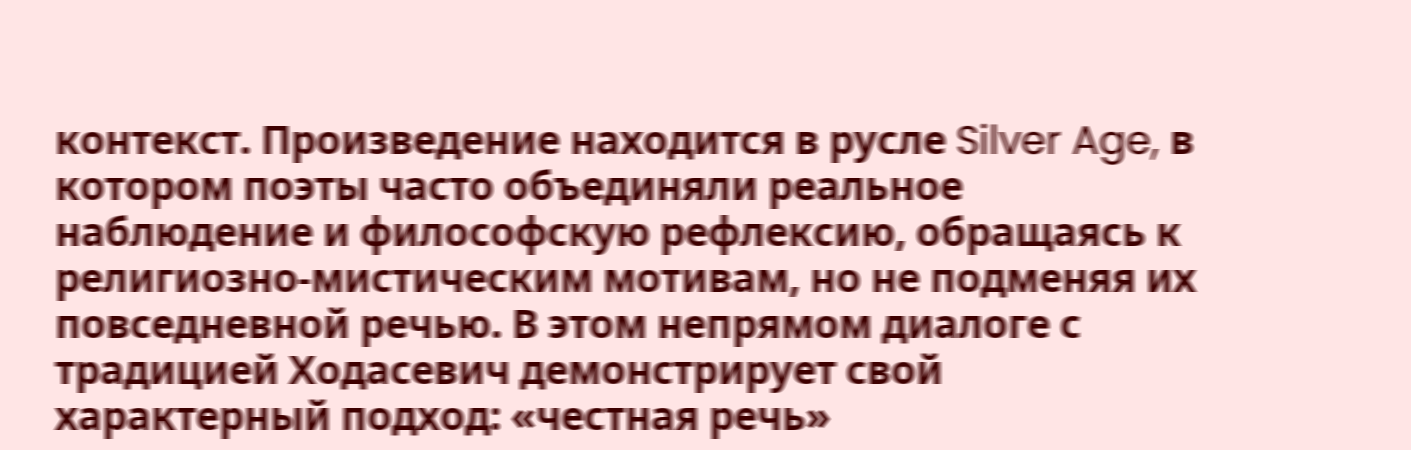контекст. Произведение находится в русле Silver Age, в котором поэты часто объединяли реальное наблюдение и философскую рефлексию, обращаясь к религиозно-мистическим мотивам, но не подменяя их повседневной речью. В этом непрямом диалоге с традицией Ходасевич демонстрирует свой характерный подход: «честная речь»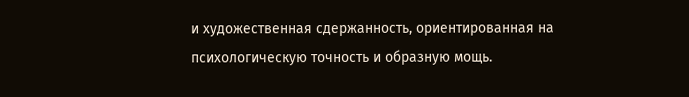и художественная сдержанность, ориентированная на психологическую точность и образную мощь.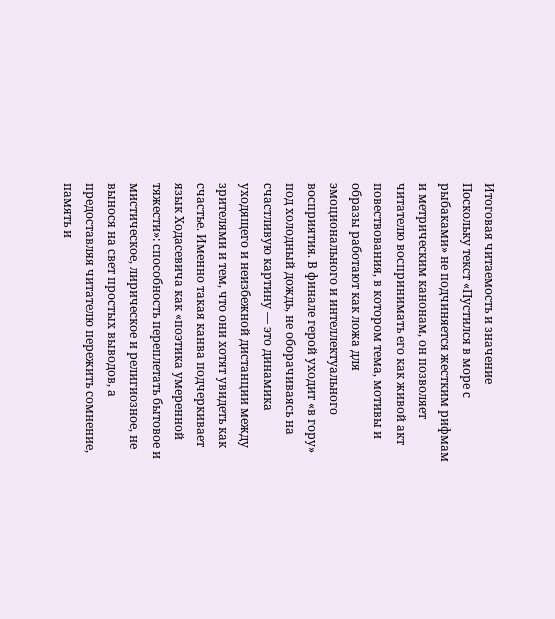Итоговая читаемость и значение
Поскольку текст «Пустился в море с рыбаками» не подчиняется жестким рифмам и метрическим канонам, он позволяет читателю воспринимать его как живой акт повествования, в котором тема, мотивы и образы работают как ложа для эмоционального и интеллектуального восприятия. В финале герой уходит «в гору» под холодный дождь, не оборачиваясь на счастливую картину — это динамика уходящего и неизбежной дистанции между зрителями и тем, что они хотят увидеть как счастье. Именно такая канва подчеркивает язык Ходасевича как «поэтика умеренной тяжести»: способность переплетать бытовое и мистическое, лирическое и религиозное, не вынося на свет простых выводов, а предоставляя читателю пережить сомнение, память и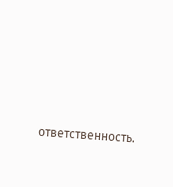ответственность.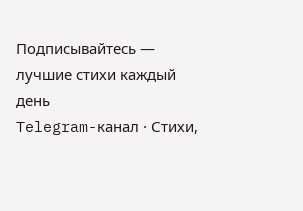Подписывайтесь — лучшие стихи каждый день
Telegram-канал · Стихи,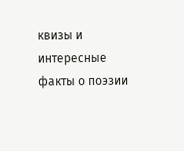квизы и интересные факты о поэзии